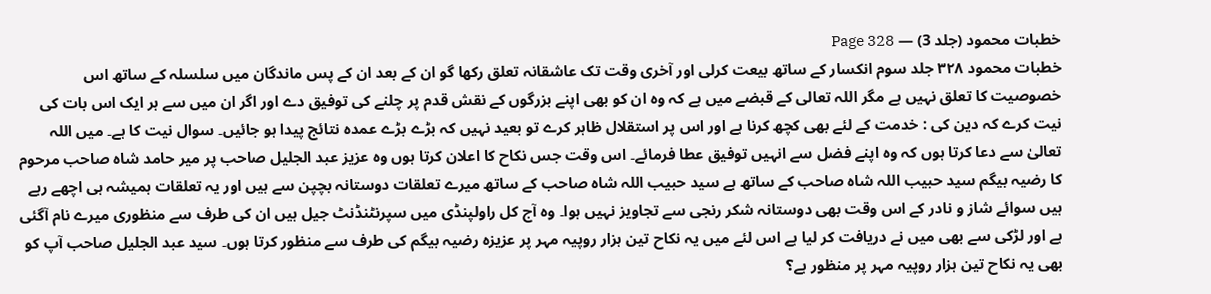خطبات محمود (جلد 3) — Page 328
خطبات محمود ۳۲۸ جلد سوم انکسار کے ساتھ بیعت کرلی اور آخری وقت تک عاشقانہ تعلق رکھا گو ان کے بعد ان کے پس ماندگان میں سلسلہ کے ساتھ اس خصوصیت کا تعلق نہیں ہے مگر اللہ تعالی کے قبضے میں ہے کہ وہ ان کو بھی اپنے بزرگوں کے نقش قدم پر چلنے کی توفیق دے اور اگر ان میں سے ہر ایک اس بات کی نیت کرے کہ دین کی : خدمت کے لئے بھی کچھ کرنا ہے اور اس پر استقلال ظاہر کرے تو بعید نہیں کہ بڑے بڑے عمدہ نتائج پیدا ہو جائیں۔ سوال نیت کا ہے۔ میں اللہ تعالیٰ سے دعا کرتا ہوں کہ وہ اپنے فضل سے انہیں توفیق عطا فرمائے۔ اس وقت جس نکاح کا اعلان کرتا ہوں وہ عزیز عبد الجلیل صاحب پر میر حامد شاہ صاحب مرحوم کا رضیہ بیگم سید حبیب اللہ شاہ صاحب کے ساتھ ہے سید حبیب اللہ شاہ صاحب کے ساتھ میرے تعلقات دوستانہ بچپن سے ہیں اور یہ تعلقات ہمیشہ ہی اچھے رہے ہیں سوائے شاز و نادر کے اس وقت بھی دوستانہ شکر رنجی سے تجاویز نہیں ہوا۔ وہ آج کل راولپنڈی میں سپرنٹنڈنٹ جیل ہیں ان کی طرف سے منظوری میرے نام آگئی ہے اور لڑکی سے بھی میں نے دریافت کر لیا ہے اس لئے میں یہ نکاح تین ہزار روپیہ مہر پر عزیزہ رضیہ بیگم کی طرف سے منظور کرتا ہوں۔ سید عبد الجلیل صاحب آپ کو بھی یہ نکاح تین ہزار روپیہ مہر پر منظور ہے؟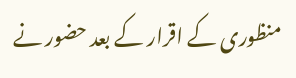منظوری کے اقرار کے بعد حضور نے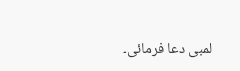لمبی دعا فرمائی۔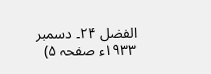الفضل ۲۴۔ دسمبر ۱۹۳۳ء صفحہ ۵)